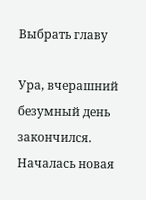Выбрать главу

Ура, вчерашний безумный день закончился. Началась новая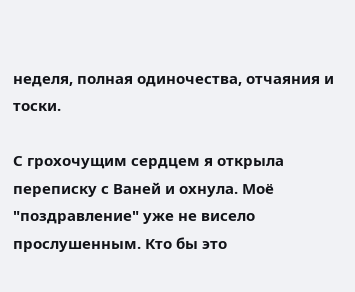неделя, полная одиночества, отчаяния и тоски.

С грохочущим сердцем я открыла переписку с Ваней и охнула. Моё "поздравление" уже не висело прослушенным. Кто бы это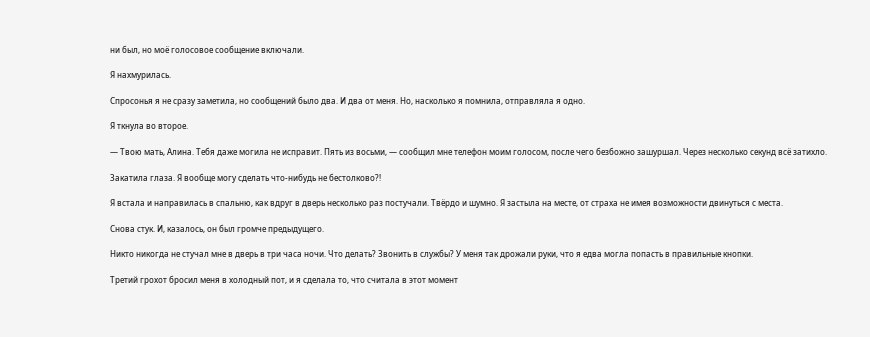ни был, но моё голосовое сообщение включали.

Я нахмурилась.

Спросонья я не сразу заметила, но сообщений было два. И два от меня. Но, насколько я помнила, отправляла я одно.

Я ткнула во второе.

— Твою мать, Алина. Тебя даже могила не исправит. Пять из восьми, — сообщил мне телефон моим голосом, после чего безбожно зашуршал. Через несколько секунд всё затихло.

Закатила глаза. Я вообще могу сделать что-нибудь не бестолково?!

Я встала и направилась в спальню, как вдруг в дверь несколько раз постучали. Твёрдо и шумно. Я застыла на месте, от страха не имея возможности двинуться с места.

Снова стук. И, казалось, он был громче предыдущего.

Никто никогда не стучал мне в дверь в три часа ночи. Что делать? Звонить в службы? У меня так дрожали руки, что я едва могла попасть в правильные кнопки.

Третий грохот бросил меня в холодный пот, и я сделала то, что считала в этот момент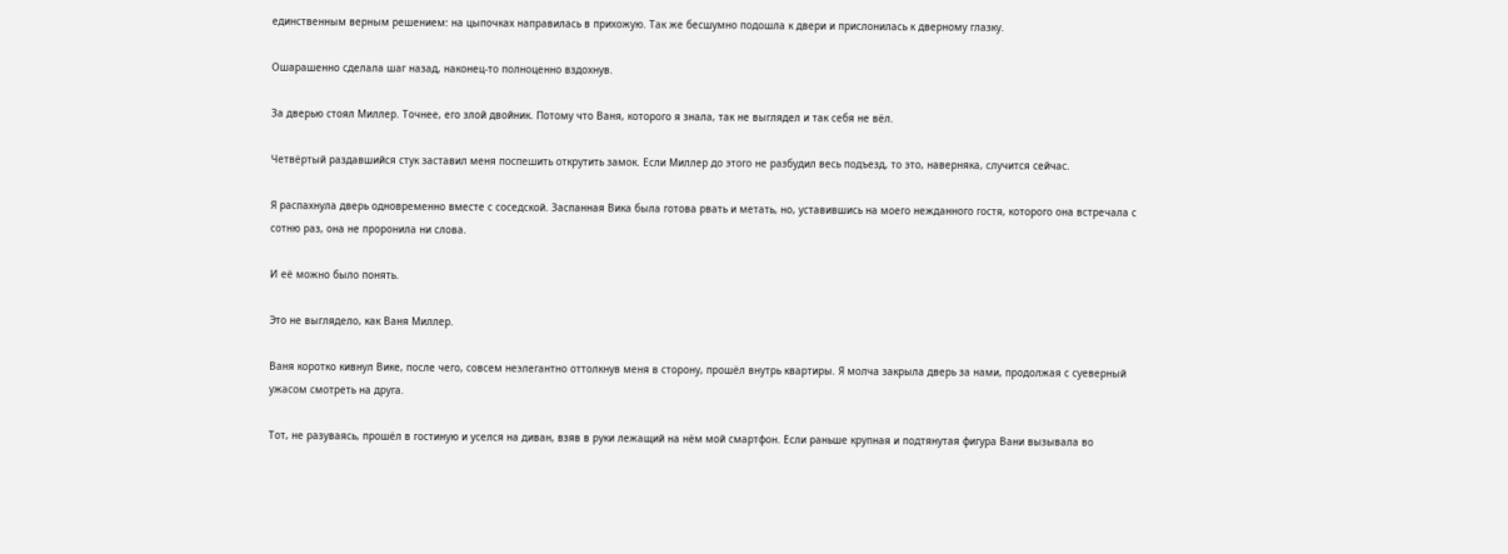единственным верным решением: на цыпочках направилась в прихожую. Так же бесшумно подошла к двери и прислонилась к дверному глазку.

Ошарашенно сделала шаг назад, наконец-то полноценно вздохнув.

За дверью стоял Миллер. Точнее, его злой двойник. Потому что Ваня, которого я знала, так не выглядел и так себя не вёл.

Четвёртый раздавшийся стук заставил меня поспешить открутить замок. Если Миллер до этого не разбудил весь подъезд, то это, наверняка, случится сейчас.

Я распахнула дверь одновременно вместе с соседской. Заспанная Вика была готова рвать и метать, но, уставившись на моего нежданного гостя, которого она встречала с сотню раз, она не проронила ни слова.

И её можно было понять.

Это не выглядело, как Ваня Миллер.

Ваня коротко кивнул Вике, после чего, совсем неэлегантно оттолкнув меня в сторону, прошёл внутрь квартиры. Я молча закрыла дверь за нами, продолжая с суеверный ужасом смотреть на друга.

Тот, не разуваясь, прошёл в гостиную и уселся на диван, взяв в руки лежащий на нём мой смартфон. Если раньше крупная и подтянутая фигура Вани вызывала во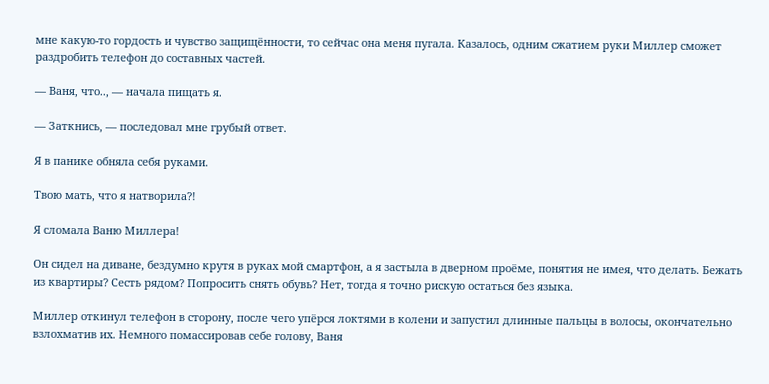мне какую-то гордость и чувство защищённости, то сейчас она меня пугала. Казалось, одним сжатием руки Миллер сможет раздробить телефон до составных частей.

— Ваня, что.., — начала пищать я.

— Заткнись, — последовал мне грубый ответ.

Я в панике обняла себя руками.

Твою мать, что я натворила?!

Я сломала Ваню Миллера!

Он сидел на диване, бездумно крутя в руках мой смартфон, а я застыла в дверном проёме, понятия не имея, что делать. Бежать из квартиры? Сесть рядом? Попросить снять обувь? Нет, тогда я точно рискую остаться без языка.

Миллер откинул телефон в сторону, после чего упёрся локтями в колени и запустил длинные пальцы в волосы, окончательно взлохматив их. Немного помассировав себе голову, Ваня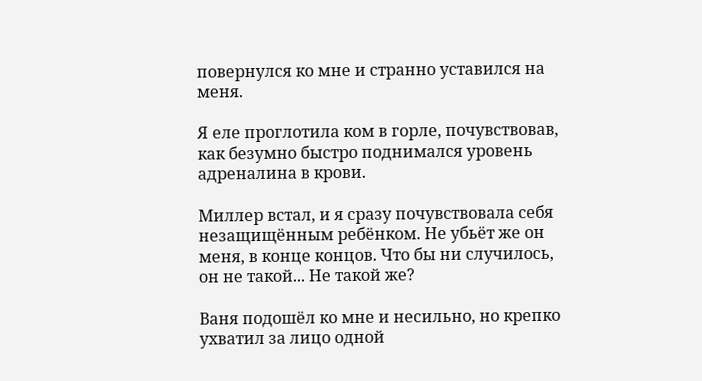повернулся ко мне и странно уставился на меня.

Я еле проглотила ком в горле, почувствовав, как безумно быстро поднимался уровень адреналина в крови.

Миллер встал, и я сразу почувствовала себя незащищённым ребёнком. Не убьёт же он меня, в конце концов. Что бы ни случилось, он не такой... Не такой же?

Ваня подошёл ко мне и несильно, но крепко ухватил за лицо одной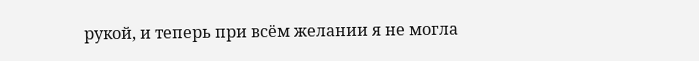рукой, и теперь при всём желании я не могла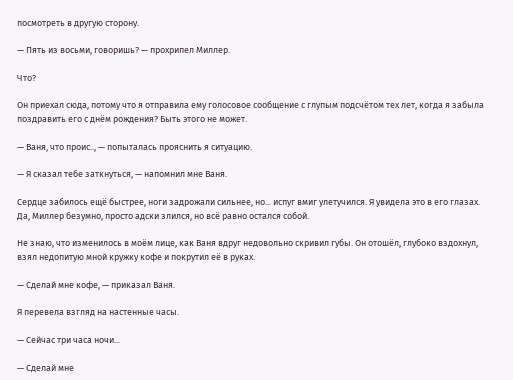посмотреть в другую сторону.

— Пять из восьми, говоришь? — прохрипел Миллер.

Что?

Он приехал сюда, потому что я отправила ему голосовое сообщение с глупым подсчётом тех лет, когда я забыла поздравить его с днём рождения? Быть этого не может.

— Ваня, что проис.., — попыталась прояснить я ситуацию.

— Я сказал тебе заткнуться, — напомнил мне Ваня.

Сердце забилось ещё быстрее, ноги задрожали сильнее, но... испуг вмиг улетучился. Я увидела это в его глазах. Да, Миллер безумно, просто адски злился, но всё равно остался собой.

Не знаю, что изменилось в моём лице, как Ваня вдруг недовольно скривил губы. Он отошёл, глубоко вздохнул, взял недопитую мной кружку кофе и покрутил её в руках.

— Сделай мне кофе, — приказал Ваня.

Я перевела взгляд на настенные часы.

— Сейчас три часа ночи...

— Сделай мне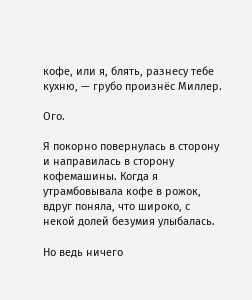кофе, или я, блять, разнесу тебе кухню, — грубо произнёс Миллер.

Ого.

Я покорно повернулась в сторону и направилась в сторону кофемашины. Когда я утрамбовывала кофе в рожок, вдруг поняла, что широко, с некой долей безумия улыбалась.

Но ведь ничего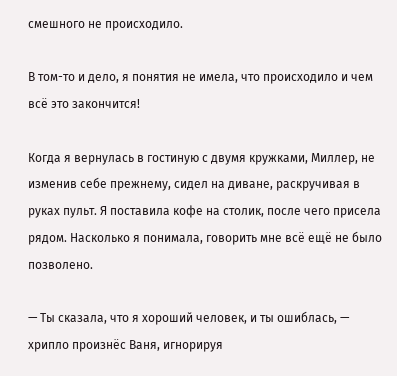смешного не происходило.

В том-то и дело, я понятия не имела, что происходило и чем всё это закончится!

Когда я вернулась в гостиную с двумя кружками, Миллер, не изменив себе прежнему, сидел на диване, раскручивая в руках пульт. Я поставила кофе на столик, после чего присела рядом. Насколько я понимала, говорить мне всё ещё не было позволено.

— Ты сказала, что я хороший человек, и ты ошиблась, — хрипло произнёс Ваня, игнорируя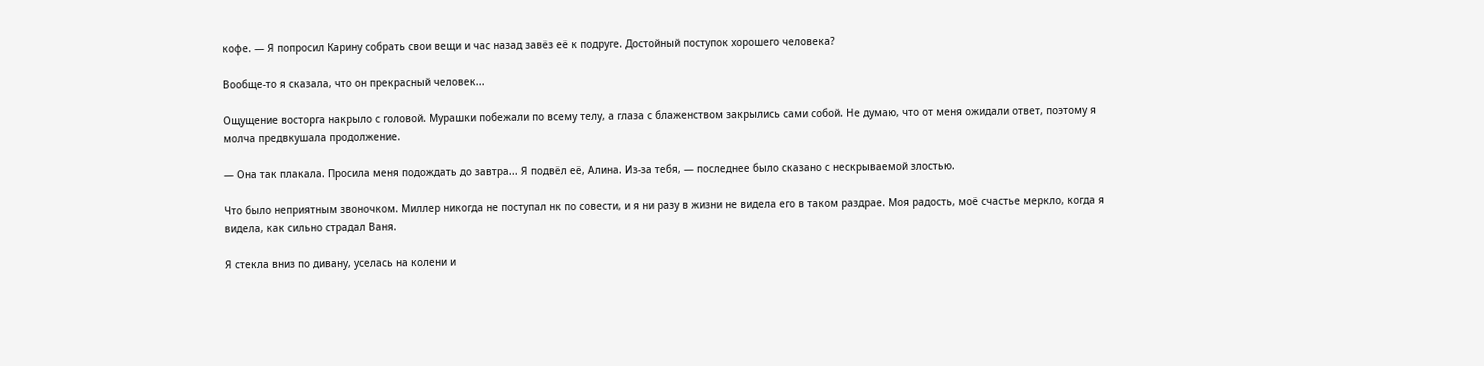кофе. — Я попросил Карину собрать свои вещи и час назад завёз её к подруге. Достойный поступок хорошего человека?

Вообще-то я сказала, что он прекрасный человек...

Ощущение восторга накрыло с головой. Мурашки побежали по всему телу, а глаза с блаженством закрылись сами собой. Не думаю, что от меня ожидали ответ, поэтому я молча предвкушала продолжение.

— Она так плакала. Просила меня подождать до завтра... Я подвёл её, Алина. Из-за тебя, — последнее было сказано с нескрываемой злостью.

Что было неприятным звоночком. Миллер никогда не поступал нк по совести, и я ни разу в жизни не видела его в таком раздрае. Моя радость, моё счастье меркло, когда я видела, как сильно страдал Ваня.

Я стекла вниз по дивану, уселась на колени и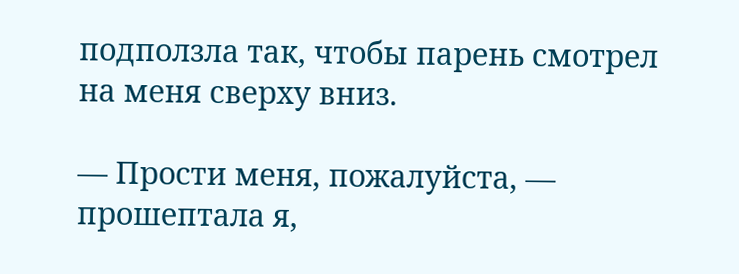подползла так, чтобы парень смотрел на меня сверху вниз.

— Прости меня, пожалуйста, — прошептала я,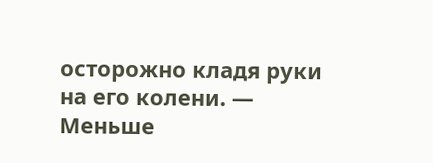осторожно кладя руки на его колени. — Меньше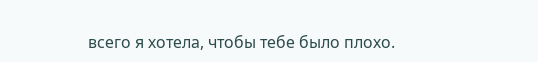всего я хотела, чтобы тебе было плохо.